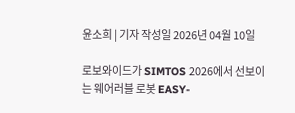윤소희 | 기자 작성일 2026년 04월 10일

로보와이드가 SIMTOS 2026에서 선보이는 웨어러블 로봇 EASY-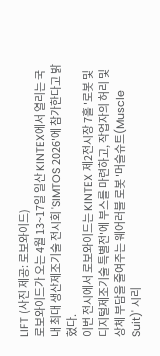LIFT (사진 제공: 로보와이드)
로보와이드가 오는 4월 13~17일 일산 KINTEX에서 열리는 국내 최대 생산제조기술 전시회 'SIMTOS 2026'에 참가한다고 밝혔다.
이번 전시에서 로보와이드는 KINTEX 제2전시장 7홀 '로봇 및 디지털제조기술 특별전'에 부스를 마련하고, 작업자의 허리 및 상체 부담을 줄여주는 웨어러블 로봇 '머슬슈트(Muscle Suit)' 시리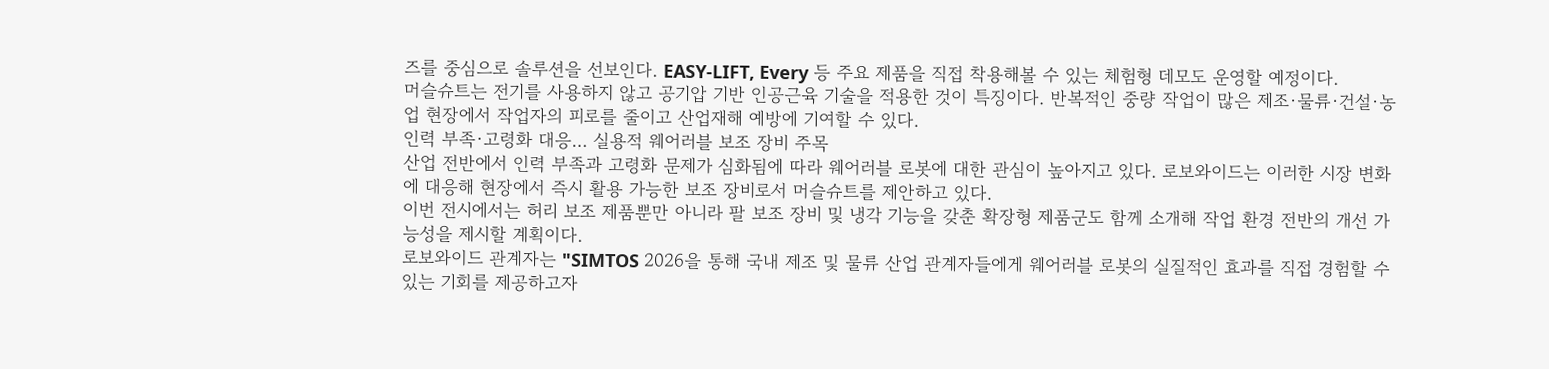즈를 중심으로 솔루션을 선보인다. EASY-LIFT, Every 등 주요 제품을 직접 착용해볼 수 있는 체험형 데모도 운영할 예정이다.
머슬슈트는 전기를 사용하지 않고 공기압 기반 인공근육 기술을 적용한 것이 특징이다. 반복적인 중량 작업이 많은 제조·물류·건설·농업 현장에서 작업자의 피로를 줄이고 산업재해 예방에 기여할 수 있다.
인력 부족·고령화 대응… 실용적 웨어러블 보조 장비 주목
산업 전반에서 인력 부족과 고령화 문제가 심화됨에 따라 웨어러블 로봇에 대한 관심이 높아지고 있다. 로보와이드는 이러한 시장 변화에 대응해 현장에서 즉시 활용 가능한 보조 장비로서 머슬슈트를 제안하고 있다.
이번 전시에서는 허리 보조 제품뿐만 아니라 팔 보조 장비 및 냉각 기능을 갖춘 확장형 제품군도 함께 소개해 작업 환경 전반의 개선 가능성을 제시할 계획이다.
로보와이드 관계자는 "SIMTOS 2026을 통해 국내 제조 및 물류 산업 관계자들에게 웨어러블 로봇의 실질적인 효과를 직접 경험할 수 있는 기회를 제공하고자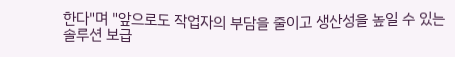한다"며 "앞으로도 작업자의 부담을 줄이고 생산성을 높일 수 있는 솔루션 보급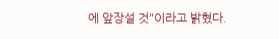에 앞장설 것"이라고 밝혔다.